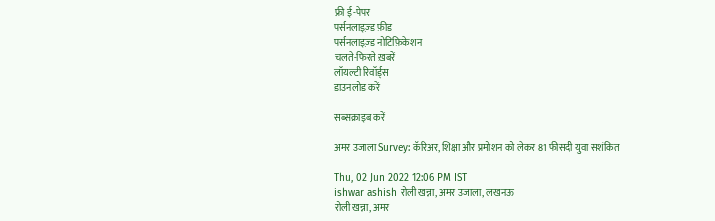फ्री ई-पेपर
पर्सनलाइज़्ड फ़ीड
पर्सनलाइज़्ड नोटिफ़िकेशन
चलते-फिरते ख़बरें
लॉयल्टी रिवॉर्ड्स
डाउनलोड करें

सब्सक्राइब करें

अमर उजाला Survey: कॅरिअर, शिक्षा और प्रमोशन को लेकर 81 फीसदी युवा सशंकित

Thu, 02 Jun 2022 12:06 PM IST
ishwar ashish रोली खन्ना, अमर उजाला, लखनऊ
रोली खन्ना, अमर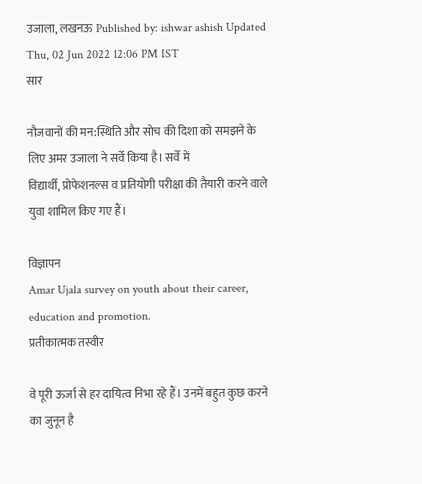उजाला, लखनऊ Published by: ishwar ashish Updated Thu, 02 Jun 2022 12:06 PM IST
सार

नौजवानों की मन:स्थिति और सोच की दिशा को समझने के लिए अमर उजाला ने सर्वे किया है। सर्वे में
विद्यार्थी, प्रोफेशनल्स व प्रतियोगी परीक्षा की तैयारी करने वाले युवा शामिल किए गए हैं।

विज्ञापन
Amar Ujala survey on youth about their career, education and promotion.
प्रतीकात्मक तस्वीर

वे पूरी ऊर्जा से हर दायित्व निभा रहे हैं। उनमें बहुत कुछ करने का जुनून है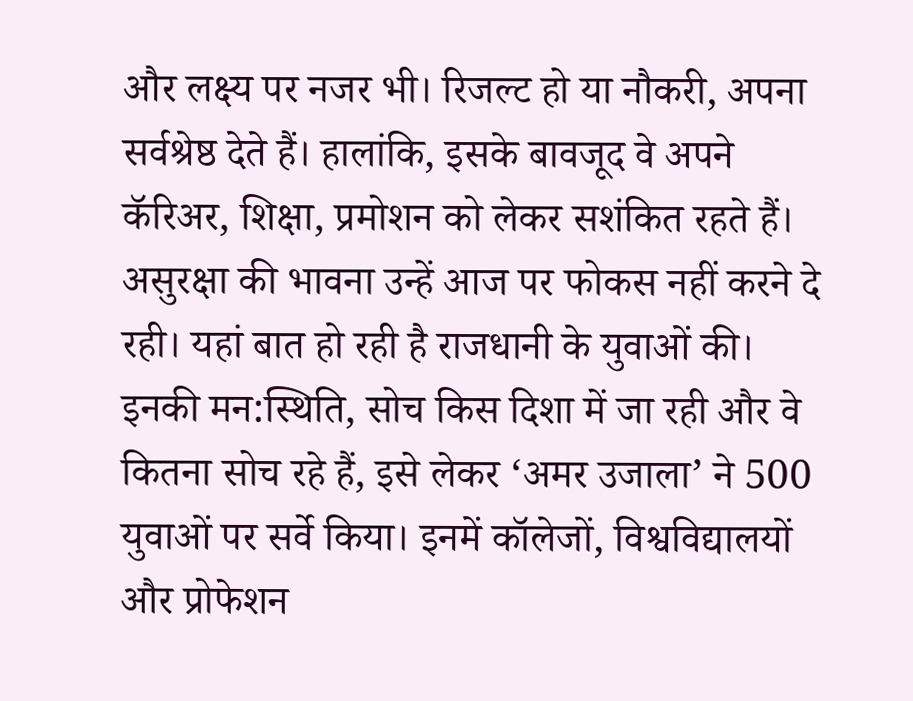और लक्ष्य पर नजर भी। रिजल्ट हो या नौकरी, अपना सर्वश्रेष्ठ देते हैं। हालांकि, इसके बावजूद वे अपने कॅरिअर, शिक्षा, प्रमोशन को लेकर सशंकित रहते हैं। असुरक्षा की भावना उन्हें आज पर फोकस नहीं करने दे रही। यहां बात हो रही है राजधानी के युवाओं की। इनकी मन:स्थिति, सोच किस दिशा में जा रही और वे कितना सोच रहे हैं, इसे लेकर ‘अमर उजाला’ ने 500 युवाओं पर सर्वे किया। इनमें कॉलेजों, विश्वविद्यालयों और प्रोफेशन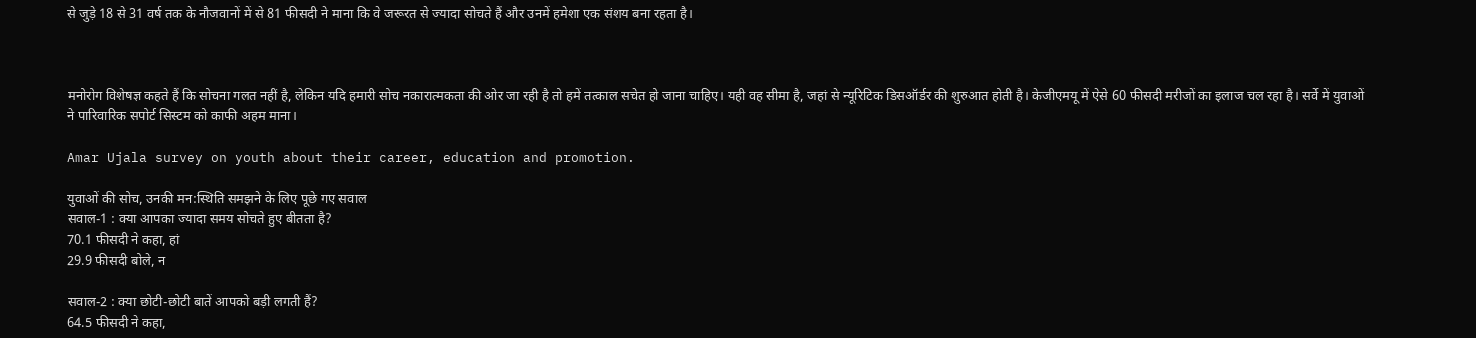से जुड़े 18 से 31 वर्ष तक के नौजवानों में से 81 फीसदी ने माना कि वे जरूरत से ज्यादा सोचते हैं और उनमें हमेशा एक संशय बना रहता है।



मनोरोग विशेषज्ञ कहते हैं कि सोचना गलत नहीं है, लेकिन यदि हमारी सोच नकारात्मकता की ओर जा रही है तो हमें तत्काल सचेत हो जाना चाहिए। यही वह सीमा है, जहां से न्यूरिटिक डिसऑर्डर की शुरुआत होती है। केजीएमयू में ऐसे 60 फीसदी मरीजों का इलाज चल रहा है। सर्वे में युवाओं ने पारिवारिक सपोर्ट सिस्टम को काफी अहम माना।

Amar Ujala survey on youth about their career, education and promotion.

युवाओं की सोच, उनकी मन:स्थिति समझने के लिए पूछे गए सवाल
सवाल-1 : क्या आपका ज्यादा समय सोचते हुए बीतता है?
70.1 फीसदी ने कहा, हां
29.9 फीसदी बोले, न

सवाल-2 : क्या छोटी-छोटी बातें आपको बड़ी लगती हैं?
64.5 फीसदी ने कहा,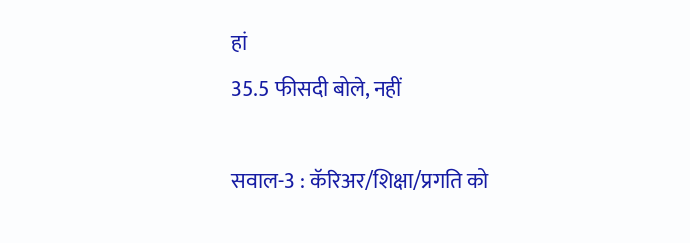हां
35.5 फीसदी बोले, नहीं

सवाल-3 : कॅरिअर/शिक्षा/प्रगति को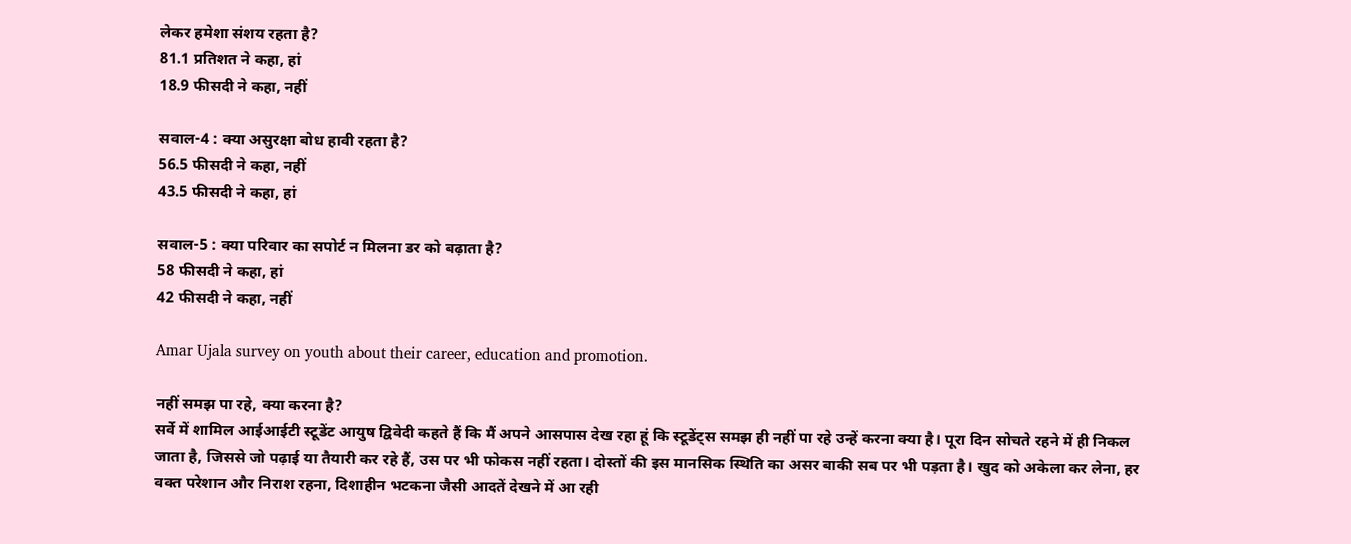लेकर हमेशा संशय रहता है?
81.1 प्रतिशत ने कहा, हां
18.9 फीसदी ने कहा, नहीं

सवाल-4 : क्या असुरक्षा बोध हावी रहता है?
56.5 फीसदी ने कहा, नहीं
43.5 फीसदी ने कहा, हां

सवाल-5 : क्या परिवार का सपोर्ट न मिलना डर को बढ़ाता है?
58 फीसदी ने कहा, हां
42 फीसदी ने कहा, नहीं

Amar Ujala survey on youth about their career, education and promotion.

नहीं समझ पा रहे, क्या करना है?
सर्वे में शामिल आईआईटी स्टूडेंट आयुष द्विवेदी कहते हैं कि मैं अपने आसपास देख रहा हूं कि स्टूडेंट्स समझ ही नहीं पा रहे उन्हें करना क्या है। पूरा दिन सोचते रहने में ही निकल जाता है, जिससे जो पढ़ाई या तैयारी कर रहे हैं, उस पर भी फोकस नहीं रहता। दोस्तों की इस मानसिक स्थिति का असर बाकी सब पर भी पड़ता है। खुद को अकेला कर लेना, हर वक्त परेशान और निराश रहना, दिशाहीन भटकना जैसी आदतें देखने में आ रही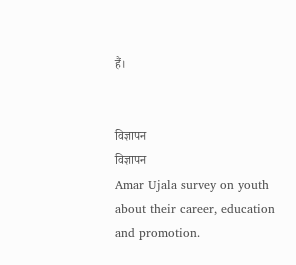हैं।


विज्ञापन
विज्ञापन
Amar Ujala survey on youth about their career, education and promotion.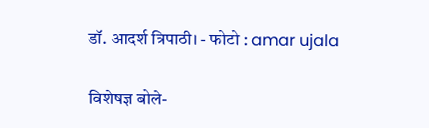डॉ. आदर्श त्रिपाठी। - फोटो : amar ujala

विशेषज्ञ बोले-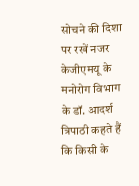सोचने की दिशा पर रखें नजर
केजीएमयू के मनोरोग विभाग के डॉ. आदर्श त्रिपाठी कहते हैं कि किसी के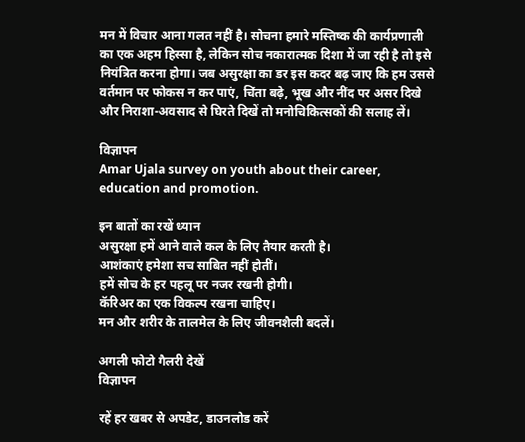मन में विचार आना गलत नहीं है। सोचना हमारे मस्तिष्क की कार्यप्रणाली का एक अहम हिस्सा है, लेकिन सोच नकारात्मक दिशा में जा रही है तो इसे नियंत्रित करना होगा। जब असुरक्षा का डर इस कदर बढ़ जाए कि हम उससे वर्तमान पर फोकस न कर पाएं, चिंता बढ़े, भूख और नींद पर असर दिखे और निराशा-अवसाद से घिरते दिखें तो मनोचिकित्सकों की सलाह लें।

विज्ञापन
Amar Ujala survey on youth about their career, education and promotion.

इन बातों का रखें ध्यान
असुरक्षा हमें आने वाले कल के लिए तैयार करती है।
आशंकाएं हमेशा सच साबित नहीं होतीं।
हमें सोच के हर पहलू पर नजर रखनी होगी।
कॅरिअर का एक विकल्प रखना चाहिए।
मन और शरीर के तालमेल के लिए जीवनशैली बदलें।

अगली फोटो गैलरी देखें
विज्ञापन

रहें हर खबर से अपडेट, डाउनलोड करें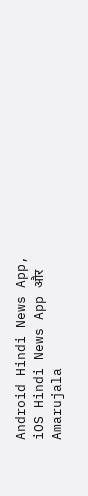Android Hindi News App, iOS Hindi News App और Amarujala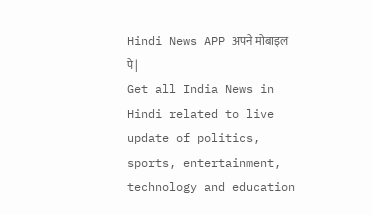Hindi News APP अपने मोबाइल पे|
Get all India News in Hindi related to live update of politics, sports, entertainment, technology and education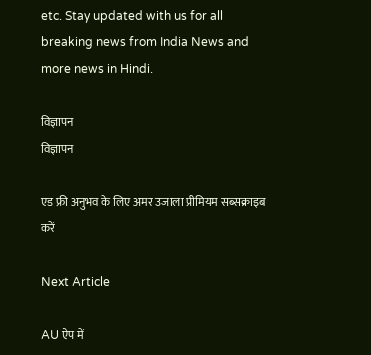etc. Stay updated with us for all breaking news from India News and more news in Hindi.

विज्ञापन
विज्ञापन

एड फ्री अनुभव के लिए अमर उजाला प्रीमियम सब्सक्राइब करें

Next Article

AU ऐप में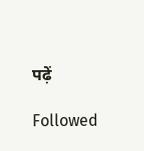पढ़ें

Followed